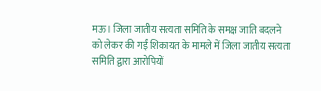मऊ। जिला जातीय सत्यता समिति के समक्ष जाति बदलने को लेकर की गईं शिकायत के मामले में जिला जातीय सत्यता समिति द्वारा आरोपियों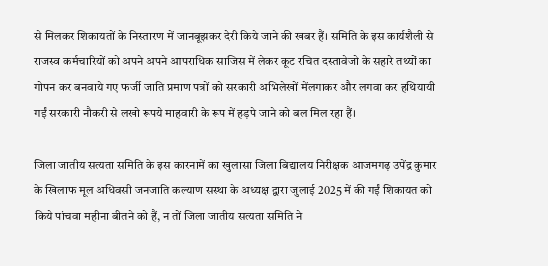से मिलकर शिकायतों के निस्तारण में जानबूझकर देरी किये जाने की खबर हैं। समिति के इस कार्यशैली से राजस्व कर्मचारियों को अपने अपने आपराधिक साजिस में लेकर कूट रचित दस्तावेजो के सहारे तथ्यों का गोपन कर बनवाये गए फर्जी जाति प्रमाण पत्रों को सरकारी अभिलेखों मेंलगाकर और लगवा कर हथियायी गईं सरकारी नौकरी से लखो रूपये माहवारी के रूप में हड़पे जाने को बल मिल रहा हैं।

जिला जातीय सत्यता समिति के इस कारनामें का खुलासा जिला बिद्यालय निरीक्षक आजमगढ़ उपेंद्र कुमार के खिलाफ मूल अधिवसी जनजाति कल्याण सस्था के अध्यक्ष द्वारा जुलाई 2025 में की गईं शिकायत को किये पांचवा महीना बीतने को हैं, न तों जिला जातीय सत्यता समिति ने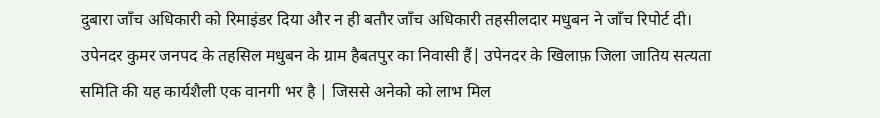दुबारा जाँच अधिकारी को रिमाइंडर दिया और न ही बतौर जाँच अधिकारी तहसीलदार मधुबन ने जाँच रिपोर्ट दी। उपेनदर कुमर जनपद के तहसिल मधुबन के ग्राम हैबतपुर का निवासी हैं| उपेनदर के खिलाफ़ जिला जातिय सत्यता समिति की यह कार्यशैली एक वानगी भर है | जिससे अनेको को लाभ मिल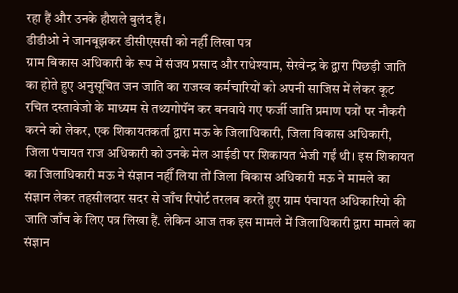रहा हैं और उनके हौशले बुलंद हैं।
डीडीओ ने जानबूझकर डीसीएससी को नहीँ लिखा पत्र
ग्राम बिकास अधिकारी के रूप में संजय प्रसाद और राधेश्याम, सेरवेन्द्र के द्वारा पिछड़ी जाति का होते हुए अनुसूचित जन जाति का राजस्व कर्मचारियों को अपनी साजिस में लेकर कूट रचित दस्तावेजो के माध्यम से तथ्यगोपॅंन कर बनवाये गए फर्जी जाति प्रमाण पत्रों पर नौकरी करने को लेकर, एक शिकायतकर्ता द्वारा मऊ के जिलाधिकारी, जिला विकास अधिकारी, जिला पंचायत राज अधिकारी को उनके मेल आईडी पर शिकायत भेजी गईं थी। इस शिकायत का जिलाधिकारी मऊ ने संज्ञान नहीँ लिया तों जिला बिकास अधिकारी मऊ ने मामले का संज्ञान लेकर तहसीलदार सदर से जाँच रिपोर्ट तरलब करतें हुए ग्राम पंचायत अधिकारियो की जाति जाँच के लिए पत्र लिखा हैं. लेकिन आज तक इस मामले में जिलाधिकारी द्वारा मामले का संज्ञान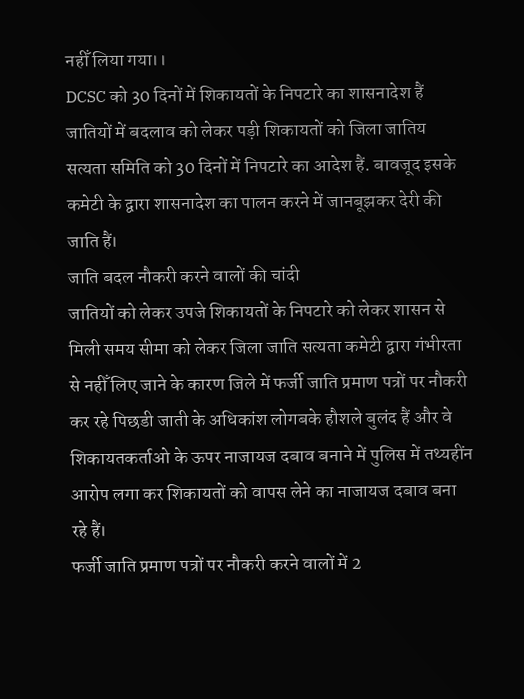नहीँ लिया गया।।
DCSC को 30 दिनों में शिकायतों के निपटारे का शासनादेश हैं
जातियों में बदलाव को लेकर पड़ी शिकायतों को जिला जातिय सत्यता समिति को 30 दिनों में निपटारे का आदेश हैं. बावजूद इसके कमेटी के द्वारा शासनादेश का पालन करने में जानबूझकर देरी की जाति हैं।
जाति बदल नौकरी करने वालों की चांदी
जातियों को लेकर उपजे शिकायतों के निपटारे को लेकर शासन से मिली समय सीमा को लेकर जिला जाति सत्यता कमेटी द्वारा गंभीरता से नहीँ लिए जाने के कारण जिले में फर्जी जाति प्रमाण पत्रों पर नौकरी कर रहे पिछडी जाती के अधिकांश लोगबके हौशले बुलंद हैं और वे शिकायतकर्ताओ के ऊपर नाजायज दबाव बनाने में पुलिस में तथ्यहींन आरोप लगा कर शिकायतों को वापस लेने का नाजायज दबाव बना रहे हैं।
फर्जी जाति प्रमाण पत्रों पर नौकरी करने वालों में 2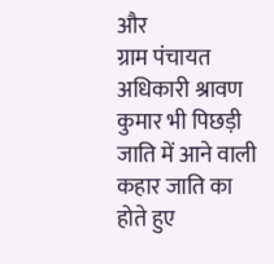और
ग्राम पंचायत अधिकारी श्रावण कुमार भी पिछड़ी जाति में आने वाली कहार जाति का होते हुए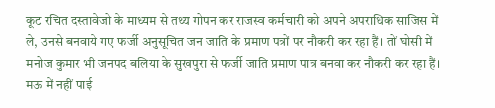कूट रचित दस्तावेजो के माध्यम से तथ्य गोपन कर राजस्व कर्मचारी को अपने अपराधिक साजिस में ले, उनसे बनवाये गए फर्जी अनुसूचित जन जाति के प्रमाण पत्रों पर नौकरी कर रहा हैं। तों घोसी में मनोज कुमार भी जनपद बलिया के सुखपुरा से फर्जी जाति प्रमाण पात्र बनवा कर नौकरी कर रहा हैं।
मऊ में नहीं पाई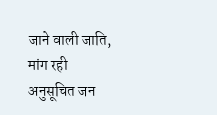जाने वाली जाति, मांग रही अनुसूचित जन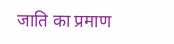जाति का प्रमाण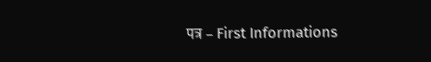पत्र – First Informations